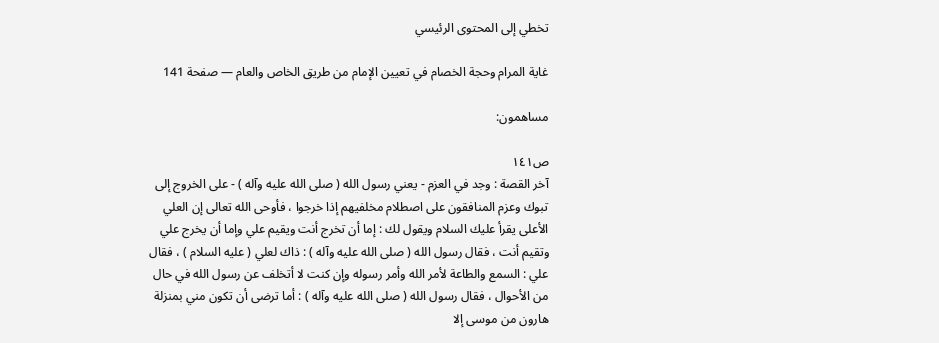تخطي إلى المحتوى الرئيسي

غاية المرام وحجة الخصام في تعيين الإمام من طريق الخاص والعام — صفحة 141

مساهمون:

ص١٤١
آخر القصة : وجد في العزم - يعني رسول الله ( صلى الله عليه وآله ) - على الخروج إلى تبوك وعزم المنافقون على اصطلام مخلفيهم إذا خرجوا ، فأوحى الله تعالى إن العلي الأعلى يقرأ عليك السلام ويقول لك : إما أن تخرج أنت ويقيم علي وإما أن يخرج علي وتقيم أنت ، فقال رسول الله ( صلى الله عليه وآله ) : ذاك لعلي ( عليه السلام ) ، فقال علي : السمع والطاعة لأمر الله وأمر رسوله وإن كنت لا أتخلف عن رسول الله في حال من الأحوال ، فقال رسول الله ( صلى الله عليه وآله ) : أما ترضى أن تكون مني بمنزلة هارون من موسى إلا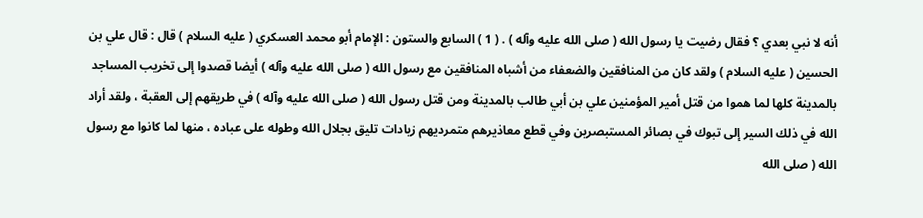أنه لا نبي بعدي ؟ فقال رضيت يا رسول الله ( صلى الله عليه وآله ) . ( 1 ) السابع والستون : الإمام أبو محمد العسكري ( عليه السلام ) قال : قال علي بن الحسين ( عليه السلام ) ولقد كان من المنافقين والضعفاء من أشباه المنافقين مع رسول الله ( صلى الله عليه وآله ) أيضا قصدوا إلى تخريب المساجد بالمدينة كلها لما هموا من قتل أمير المؤمنين علي بن أبي طالب بالمدينة ومن قتل رسول الله ( صلى الله عليه وآله ) في طريقهم إلى العقبة ، ولقد أراد الله في ذلك السير إلى تبوك في بصائر المستبصرين وفي قطع معاذيرهم متمرديهم زيادات تليق بجلال الله وطوله على عباده ، منها لما كانوا مع رسول الله ( صلى الله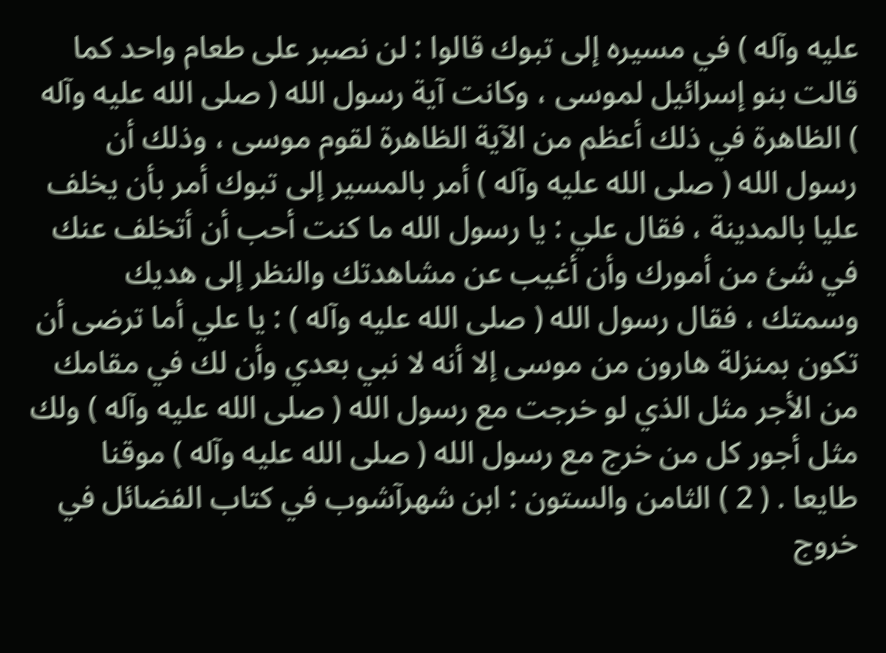عليه وآله ) في مسيره إلى تبوك قالوا : لن نصبر على طعام واحد كما قالت بنو إسرائيل لموسى ، وكانت آية رسول الله ( صلى الله عليه وآله ) الظاهرة في ذلك أعظم من الآية الظاهرة لقوم موسى ، وذلك أن رسول الله ( صلى الله عليه وآله ) أمر بالمسير إلى تبوك أمر بأن يخلف عليا بالمدينة ، فقال علي : يا رسول الله ما كنت أحب أن أتخلف عنك في شئ من أمورك وأن أغيب عن مشاهدتك والنظر إلى هديك وسمتك ، فقال رسول الله ( صلى الله عليه وآله ) : يا علي أما ترضى أن تكون بمنزلة هارون من موسى إلا أنه لا نبي بعدي وأن لك في مقامك من الأجر مثل الذي لو خرجت مع رسول الله ( صلى الله عليه وآله ) ولك مثل أجور كل من خرج مع رسول الله ( صلى الله عليه وآله ) موقنا طايعا . ( 2 ) الثامن والستون : ابن شهرآشوب في كتاب الفضائل في خروج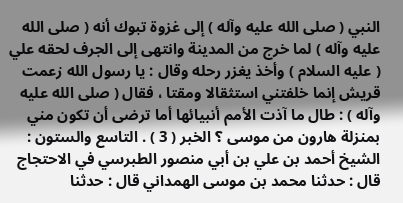النبي ( صلى الله عليه وآله ) إلى غزوة تبوك أنه ( صلى الله عليه وآله ) لما خرج من المدينة وانتهى إلى الجرف لحقه علي ( عليه السلام ) وأخذ يغزر رحله وقال : يا رسول الله زعمت قريش إنما خلفتني استثقالا ومقتا ، فقال ( صلى الله عليه وآله ) : طال ما آذت الأمم أنبيائها أما ترضى أن تكون مني بمنزلة هارون من موسى ؟ الخبر ( 3 ) . التاسع والستون : الشيخ أحمد بن علي بن أبي منصور الطبرسي في الاحتجاج قال : حدثنا محمد بن موسى الهمداني قال : حدثنا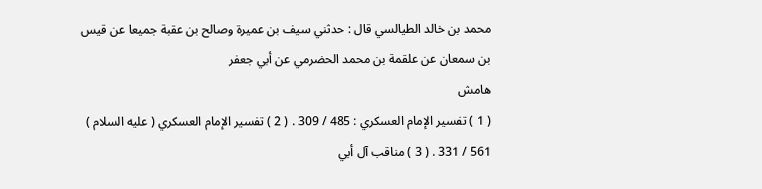محمد بن خالد الطيالسي قال : حدثني سيف بن عميرة وصالح بن عقبة جميعا عن قيس بن سمعان عن علقمة بن محمد الحضرمي عن أبي جعفر
هامش
( 1 ) تفسير الإمام العسكري : 485 / 309 . ( 2 ) تفسير الإمام العسكري ( عليه السلام ) 561 / 331 . ( 3 ) مناقب آل أبي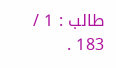طالب : 1 / 183 .